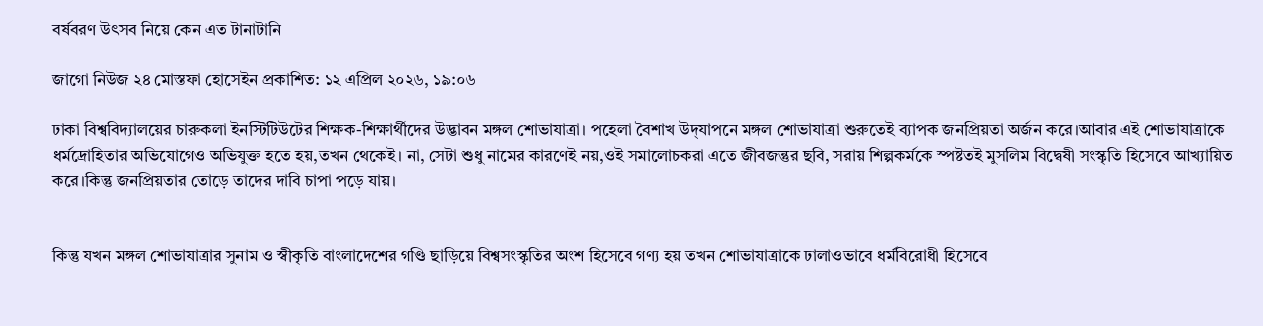বর্ষবরণ উৎসব নিয়ে কেন এত টানাটানি

জাগো নিউজ ২৪ মোস্তফা হোসেইন প্রকাশিত: ১২ এপ্রিল ২০২৬, ১৯:০৬

ঢাকা বিশ্ববিদ্যালয়ের চারুকলা ইনস্টিটিউটের শিক্ষক-শিক্ষার্থীদের উদ্ভাবন মঙ্গল শোভাযাত্রা। পহেলা বৈশাখ উদ্‌যাপনে মঙ্গল শোভাযাত্রা শুরুতেই ব্যাপক জনপ্রিয়তা অর্জন করে।আবার এই শোভাযাত্রাকে ধর্মদ্রোহিতার অভিযোগেও অভিযুক্ত হতে হয়,তখন থেকেই। না, সেটা শুধু নামের কারণেই নয়,ওই সমালোচকরা এতে জীবজন্তুর ছবি, সরায় শিল্পকর্মকে স্পষ্টতই মুসলিম বিদ্বেষী সংস্কৃতি হিসেবে আখ্যায়িত করে।কিন্তু জনপ্রিয়তার তোড়ে তাদের দাবি চাপা পড়ে যায়।


কিন্তু যখন মঙ্গল শোভাযাত্রার সুনাম ও স্বীকৃতি বাংলাদেশের গণ্ডি ছাড়িয়ে বিশ্বসংস্কৃতির অংশ হিসেবে গণ্য হয় তখন শোভাযাত্রাকে ঢালাওভাবে ধর্মবিরোধী হিসেবে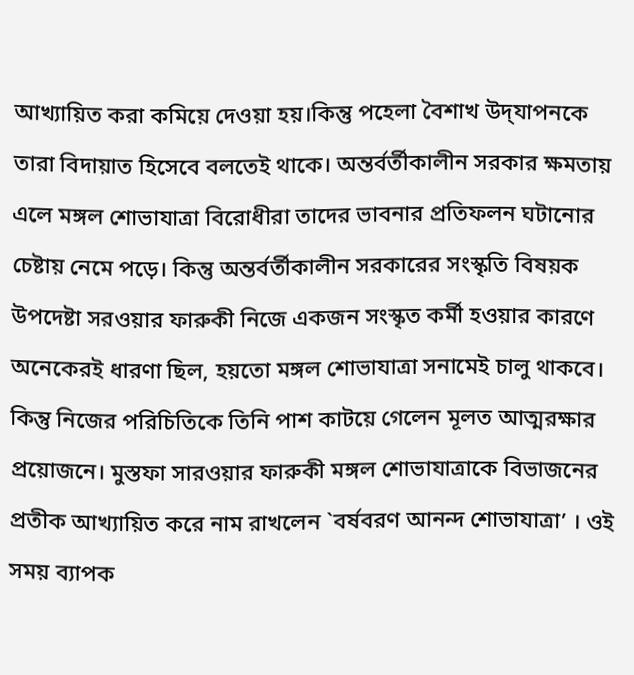আখ্যায়িত করা কমিয়ে দেওয়া হয়।কিন্তু পহেলা বৈশাখ উদ্‌যাপনকে তারা বিদায়াত হিসেবে বলতেই থাকে। অন্তর্বর্তীকালীন সরকার ক্ষমতায় এলে মঙ্গল শোভাযাত্রা বিরোধীরা তাদের ভাবনার প্রতিফলন ঘটানোর চেষ্টায় নেমে পড়ে। কিন্তু অন্তর্বর্তীকালীন সরকারের সংস্কৃতি বিষয়ক উপদেষ্টা সরওয়ার ফারুকী নিজে একজন সংস্কৃত কর্মী হওয়ার কারণে অনেকেরই ধারণা ছিল, হয়তো মঙ্গল শোভাযাত্রা সনামেই চালু থাকবে। কিন্তু নিজের পরিচিতিকে তিনি পাশ কাটয়ে গেলেন মূলত আত্মরক্ষার প্রয়োজনে। মুস্তফা সারওয়ার ফারুকী মঙ্গল শোভাযাত্রাকে বিভাজনের প্রতীক আখ্যায়িত করে নাম রাখলেন `বর্ষবরণ আনন্দ শোভাযাত্রা’ । ওই সময় ব্যাপক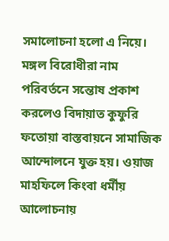সমালোচনা হলো এ নিয়ে। মঙ্গল বিরোধীরা নাম পরিবর্তনে সন্তোষ প্রকাশ করলেও বিদায়াত কুফুরি ফতোয়া বাস্তবায়নে সামাজিক আন্দোলনে যুক্ত হয়। ওয়াজ মাহফিলে কিংবা ধর্মীয় আলোচনায়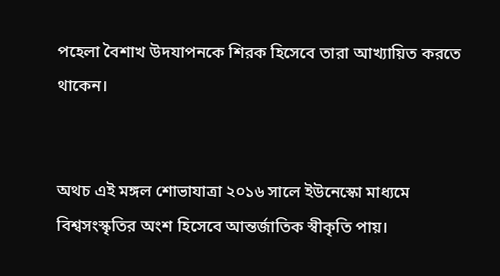পহেলা বৈশাখ উদযাপনকে শিরক হিসেবে তারা আখ্যায়িত করতে থাকেন।


অথচ এই মঙ্গল শোভাযাত্রা ২০১৬ সালে ইউনেস্কো মাধ্যমে বিশ্বসংস্কৃতির অংশ হিসেবে আন্তর্জাতিক স্বীকৃতি পায়।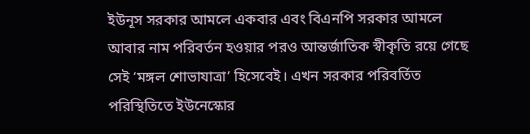ইউনূস সরকার আমলে একবার এবং বিএনপি সরকার আমলে আবার নাম পরিবর্তন হওয়ার পরও আন্তর্জাতিক স্বীকৃতি রয়ে গেছে সেই ‘মঙ্গল শোভাযাত্রা’ হিসেবেই। এখন সরকার পরিবর্তিত পরিস্থিতিতে ইউনেস্কোর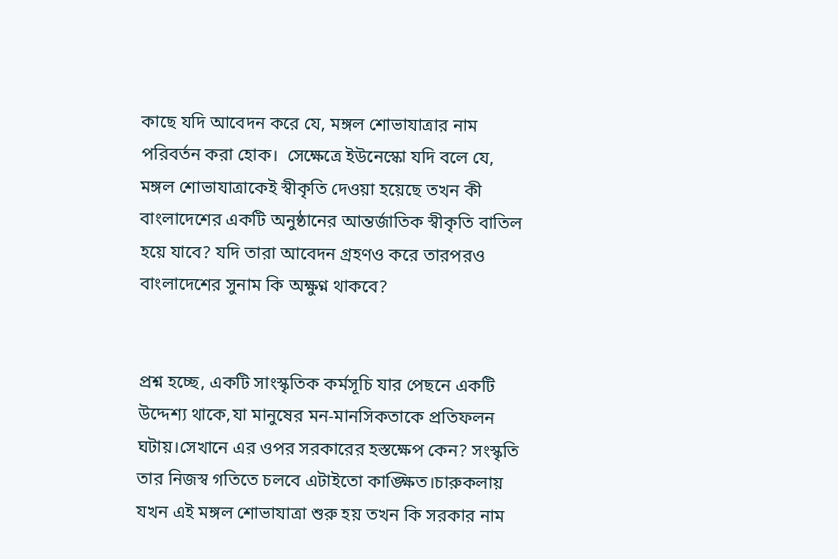কাছে যদি আবেদন করে যে, মঙ্গল শোভাযাত্রার নাম পরিবর্তন করা হোক।  সেক্ষেত্রে ইউনেস্কো যদি বলে যে, মঙ্গল শোভাযাত্রাকেই স্বীকৃতি দেওয়া হয়েছে তখন কী বাংলাদেশের একটি অনুষ্ঠানের আন্তর্জাতিক স্বীকৃতি বাতিল হয়ে যাবে? যদি তারা আবেদন গ্রহণও করে তারপরও বাংলাদেশের সুনাম কি অক্ষুণ্ন থাকবে?


প্রশ্ন হচ্ছে, একটি সাংস্কৃতিক কর্মসূচি যার পেছনে একটি উদ্দেশ্য থাকে,যা মানুষের মন-মানসিকতাকে প্রতিফলন ঘটায়।সেখানে এর ওপর সরকারের হস্তক্ষেপ কেন? সংস্কৃতি তার নিজস্ব গতিতে চলবে এটাইতো কাঙ্ক্ষিত।চারুকলায় যখন এই মঙ্গল শোভাযাত্রা শুরু হয় তখন কি সরকার নাম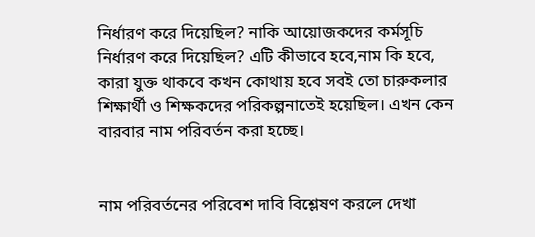নির্ধারণ করে দিয়েছিল? নাকি আয়োজকদের কর্মসূচি নির্ধারণ করে দিয়েছিল? এটি কীভাবে হবে,নাম কি হবে, কারা যুক্ত থাকবে কখন কোথায় হবে সবই তো চারুকলার শিক্ষার্থী ও শিক্ষকদের পরিকল্পনাতেই হয়েছিল। এখন কেন বারবার নাম পরিবর্তন করা হচ্ছে।


নাম পরিবর্তনের পরিবেশ দাবি বিশ্লেষণ করলে দেখা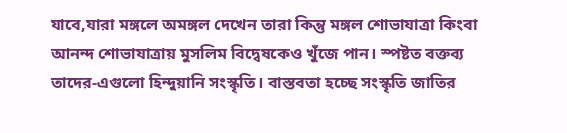যাবে,যারা মঙ্গলে অমঙ্গল দেখেন তারা কিন্তু মঙ্গল শোভাযাত্রা কিংবা আনন্দ শোভাযাত্রায় মুসলিম বিদ্বেষকেও খুঁজে পান। স্পষ্টত বক্তব্য তাদের-এগুলো হিন্দুয়ানি সংস্কৃতি। বাস্তবতা হচ্ছে সংস্কৃতি জাতির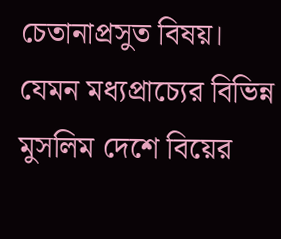চেতানাপ্রসুত বিষয়। যেমন মধ্যপ্রাচ্যের বিভিন্ন মুসলিম দেশে বিয়ের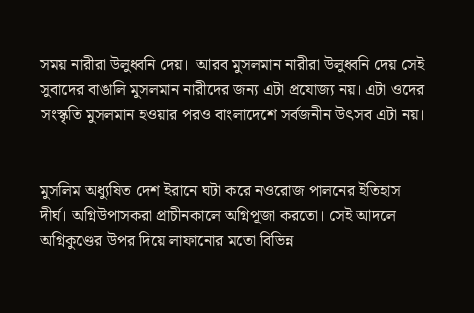সময় নারীরা উলুধ্বনি দেয়।  আরব মুসলমান নারীরা উলুধ্বনি দেয় সেই সুবাদের বাঙালি মুসলমান নারীদের জন্য এটা প্রযোজ্য নয়। এটা ওদের সংস্কৃতি মুসলমান হওয়ার পরও বাংলাদেশে সর্বজনীন উৎসব এটা নয়।


মুসলিম অধ্যুষিত দেশ ইরানে ঘটা করে নওরোজ পালনের ইতিহাস দীর্ঘ। অগ্নিউপাসকরা প্রাচীনকালে অগ্নিপূজা করতো। সেই আদলে অগ্নিকুণ্ডের উপর দিয়ে লাফানোর মতো বিভিন্ন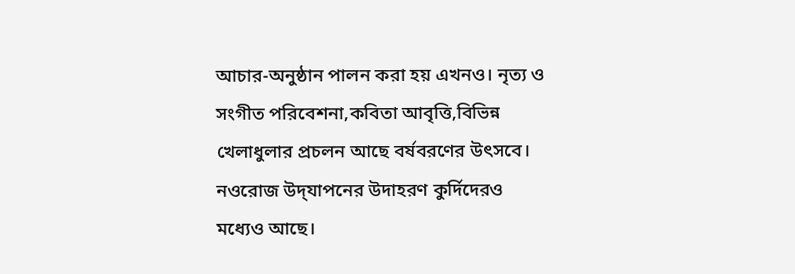আচার-অনুষ্ঠান পালন করা হয় এখনও। নৃত্য ও সংগীত পরিবেশনা,কবিতা আবৃত্তি,বিভিন্ন খেলাধুলার প্রচলন আছে বর্ষবরণের উৎসবে। নওরোজ উদ্‌যাপনের উদাহরণ কুর্দিদেরও মধ্যেও আছে।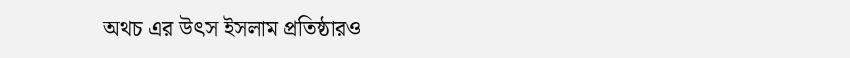অথচ এর উৎস ইসলাম প্রতিষ্ঠারও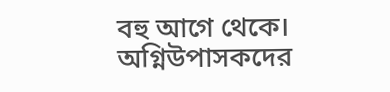বহু আগে থেকে। অগ্নিউপাসকদের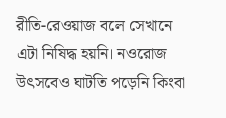রীতি-রেওয়াজ বলে সেখানে এটা নিষিদ্ধ হয়নি। নওরোজ উৎসবেও ঘাটতি পড়েনি কিংবা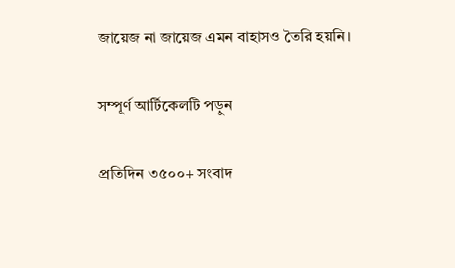জায়েজ না জায়েজ এমন বাহাসও তৈরি হয়নি।

সম্পূর্ণ আর্টিকেলটি পড়ুন

প্রতিদিন ৩৫০০+ সংবাদ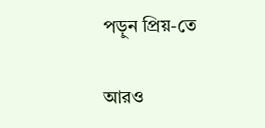পড়ুন প্রিয়-তে

আরও